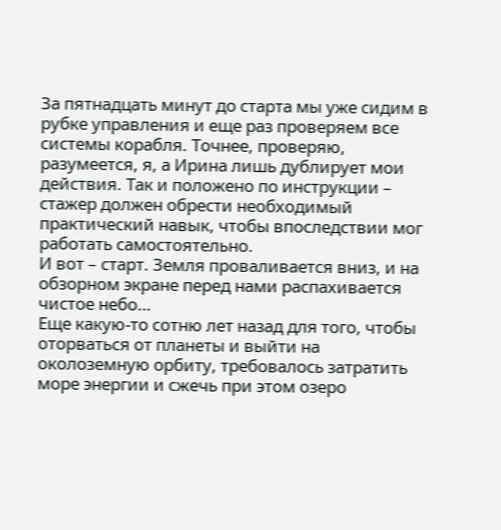За пятнадцать минут до старта мы уже сидим в рубке управления и еще раз проверяем все системы корабля. Точнее, проверяю, разумеется, я, а Ирина лишь дублирует мои действия. Так и положено по инструкции – стажер должен обрести необходимый практический навык, чтобы впоследствии мог работать самостоятельно.
И вот – старт. Земля проваливается вниз, и на обзорном экране перед нами распахивается чистое небо…
Еще какую-то сотню лет назад для того, чтобы оторваться от планеты и выйти на околоземную орбиту, требовалось затратить море энергии и сжечь при этом озеро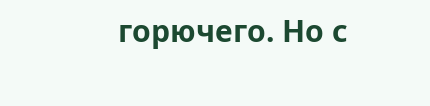горючего. Но с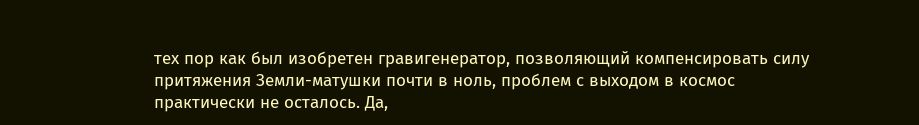тех пор как был изобретен гравигенератор, позволяющий компенсировать силу притяжения Земли-матушки почти в ноль, проблем с выходом в космос практически не осталось. Да,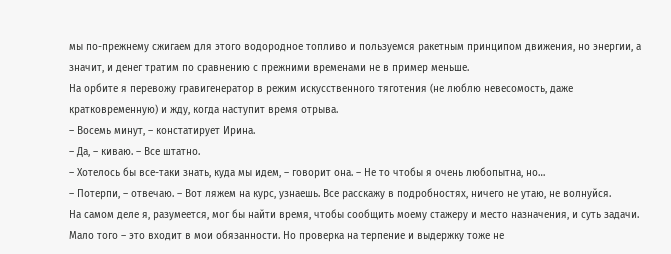мы по-прежнему сжигаем для этого водородное топливо и пользуемся ракетным принципом движения, но энергии, а значит, и денег тратим по сравнению с прежними временами не в пример меньше.
На орбите я перевожу гравигенератор в режим искусственного тяготения (не люблю невесомость, даже кратковременную) и жду, когда наступит время отрыва.
– Восемь минут, – констатирует Ирина.
– Да, – киваю. – Все штатно.
– Хотелось бы все-таки знать, куда мы идем, – говорит она. – Не то чтобы я очень любопытна, но…
– Потерпи, – отвечаю. – Вот ляжем на курс, узнаешь. Все расскажу в подробностях, ничего не утаю, не волнуйся.
На самом деле я, разумеется, мог бы найти время, чтобы сообщить моему стажеру и место назначения, и суть задачи. Мало того – это входит в мои обязанности. Но проверка на терпение и выдержку тоже не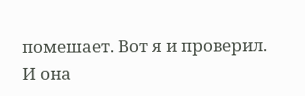помешает. Вот я и проверил. И она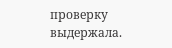проверку выдержала.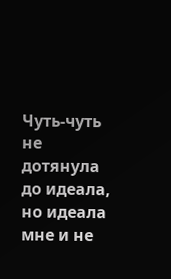Чуть-чуть не дотянула до идеала, но идеала мне и не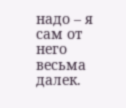надо – я сам от него весьма далек.